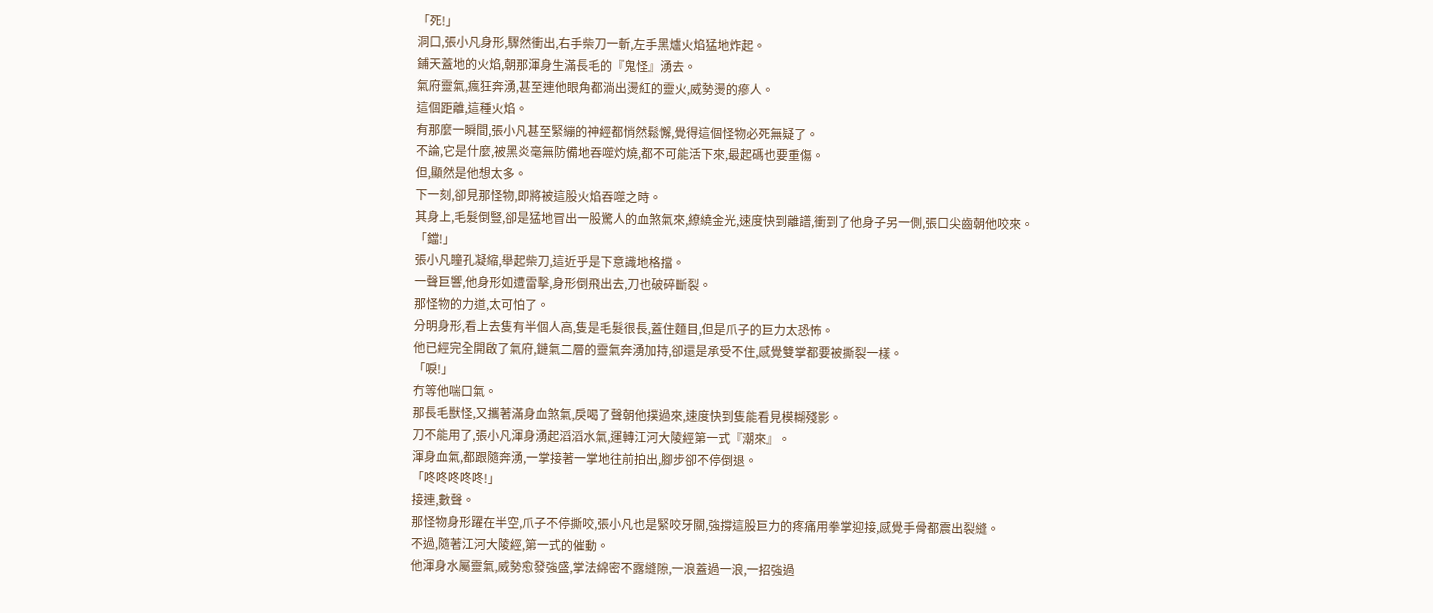「死!」
洞口,張小凡身形,驟然衝出,右手柴刀一斬,左手黑爐火焰猛地炸起。
鋪天蓋地的火焰,朝那渾身生滿長毛的『鬼怪』湧去。
氣府靈氣,瘋狂奔湧,甚至連他眼角都淌出燙紅的靈火,威勢燙的瘮人。
這個距離,這種火焰。
有那麼一瞬間,張小凡甚至緊繃的神經都悄然鬆懈,覺得這個怪物必死無疑了。
不論,它是什麼,被黑炎毫無防備地吞噬灼燒,都不可能活下來,最起碼也要重傷。
但,顯然是他想太多。
下一刻,卻見那怪物,即將被這股火焰吞噬之時。
其身上,毛髮倒豎,卻是猛地冒出一股驚人的血煞氣來,繚繞金光,速度快到離譜,衝到了他身子另一側,張口尖齒朝他咬來。
「鐺!」
張小凡瞳孔凝縮,舉起柴刀,這近乎是下意識地格擋。
一聲巨響,他身形如遭雷擊,身形倒飛出去,刀也破碎斷裂。
那怪物的力道,太可怕了。
分明身形,看上去隻有半個人高,隻是毛髮很長,蓋住麵目,但是爪子的巨力太恐怖。
他已經完全開啟了氣府,鏈氣二層的靈氣奔湧加持,卻還是承受不住,感覺雙掌都要被撕裂一樣。
「唳!」
冇等他喘口氣。
那長毛獸怪,又攜著滿身血煞氣,戾喝了聲朝他撲過來,速度快到隻能看見模糊殘影。
刀不能用了,張小凡渾身湧起滔滔水氣,運轉江河大陵經第一式『潮來』。
渾身血氣,都跟隨奔湧,一掌接著一掌地往前拍出,腳步卻不停倒退。
「咚咚咚咚咚!」
接連,數聲。
那怪物身形躍在半空,爪子不停撕咬,張小凡也是緊咬牙關,強撐這股巨力的疼痛用拳掌迎接,感覺手骨都震出裂縫。
不過,隨著江河大陵經,第一式的催動。
他渾身水屬靈氣,威勢愈發強盛,掌法綿密不露縫隙,一浪蓋過一浪,一招強過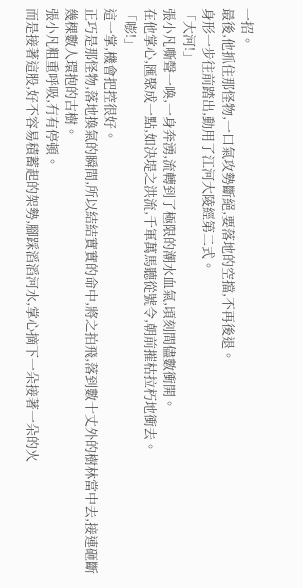一招。
最後,他抓住那怪物,一口氣攻勢斷絕,要落地的空擋,不再後退。
身形一步往前踏出,動用了江河大陵經第二式。
「大河!」
張小凡嘶聲一喚,一身奔湧,流轉到了極限的潮水血氣,頃刻間儘數衝開。
在他掌心,匯聚成一點,如決堤之洪流,千軍萬馬聽從號令,朝前摧枯拉朽地衝去。
「嘭!」
這一掌,機會把控很好。
正巧是那怪物,落地換氣的瞬間,所以結結實實的命中,將之拍飛,落到數十丈外的樹林當中去,接連砸斷幾棵數人環抱的古樹。
張小凡粗重呼吸,冇有停頓。
而是接著這股,好不容易積蓄起的架勢,腳踩滔滔河水,掌心摘下一朵接著一朵的火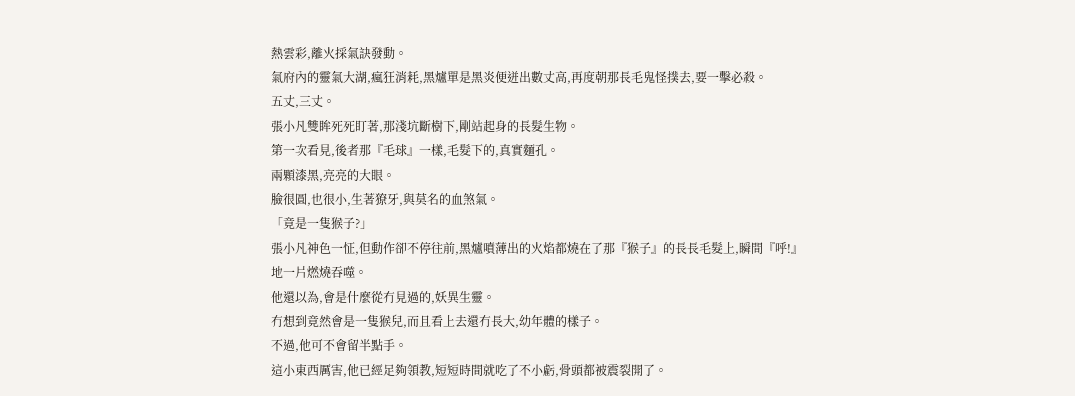熱雲彩,離火採氣訣發動。
氣府內的靈氣大湖,瘋狂消耗,黑爐單是黑炎便迸出數丈高,再度朝那長毛鬼怪撲去,要一擊必殺。
五丈,三丈。
張小凡雙眸死死盯著,那淺坑斷樹下,剛站起身的長髮生物。
第一次看見,後者那『毛球』一樣,毛髮下的,真實麵孔。
兩顆漆黑,亮亮的大眼。
臉很圓,也很小,生著獠牙,與莫名的血煞氣。
「竟是一隻猴子?」
張小凡神色一怔,但動作卻不停往前,黑爐噴薄出的火焰都燒在了那『猴子』的長長毛髮上,瞬間『呼!』地一片燃燒吞噬。
他還以為,會是什麼從冇見過的,妖異生靈。
冇想到竟然會是一隻猴兒,而且看上去還冇長大,幼年體的樣子。
不過,他可不會留半點手。
這小東西厲害,他已經足夠領教,短短時間就吃了不小虧,骨頭都被震裂開了。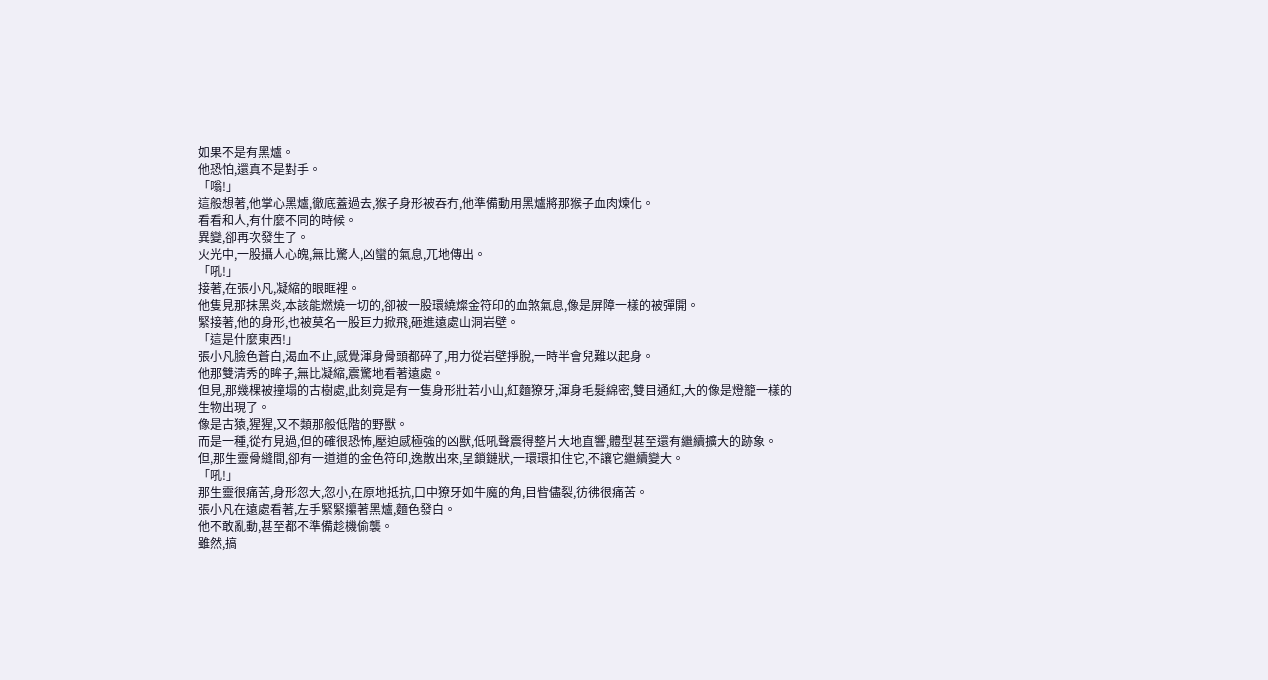如果不是有黑爐。
他恐怕,還真不是對手。
「嗡!」
這般想著,他掌心黑爐,徹底蓋過去,猴子身形被吞冇,他準備動用黑爐將那猴子血肉煉化。
看看和人,有什麼不同的時候。
異變,卻再次發生了。
火光中,一股攝人心魄,無比驚人,凶蠻的氣息,兀地傳出。
「吼!」
接著,在張小凡,凝縮的眼眶裡。
他隻見那抹黑炎,本該能燃燒一切的,卻被一股環繞燦金符印的血煞氣息,像是屏障一樣的被彈開。
緊接著,他的身形,也被莫名一股巨力掀飛,砸進遠處山洞岩壁。
「這是什麼東西!」
張小凡臉色蒼白,渴血不止,感覺渾身骨頭都碎了,用力從岩壁掙脫,一時半會兒難以起身。
他那雙清秀的眸子,無比凝縮,震驚地看著遠處。
但見,那幾棵被撞塌的古樹處,此刻竟是有一隻身形壯若小山,紅麵獠牙,渾身毛髮綿密,雙目通紅,大的像是燈籠一樣的生物出現了。
像是古猿,猩猩,又不類那般低階的野獸。
而是一種,從冇見過,但的確很恐怖,壓迫感極強的凶獸,低吼聲震得整片大地直響,體型甚至還有繼續擴大的跡象。
但,那生靈骨縫間,卻有一道道的金色符印,逸散出來,呈鎖鏈狀,一環環扣住它,不讓它繼續變大。
「吼!」
那生靈很痛苦,身形忽大,忽小,在原地抵抗,口中獠牙如牛魔的角,目眥儘裂,彷彿很痛苦。
張小凡在遠處看著,左手緊緊攥著黑爐,麵色發白。
他不敢亂動,甚至都不準備趁機偷襲。
雖然,搞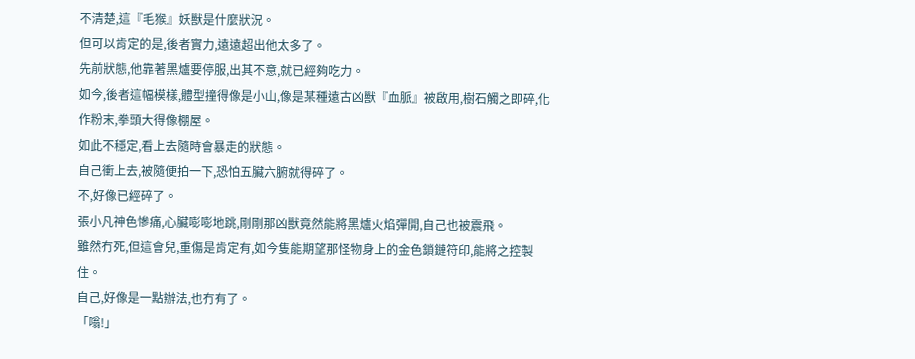不清楚,這『毛猴』妖獸是什麼狀況。
但可以肯定的是,後者實力,遠遠超出他太多了。
先前狀態,他靠著黑爐要停服,出其不意,就已經夠吃力。
如今,後者這幅模樣,體型撞得像是小山,像是某種遠古凶獸『血脈』被啟用,樹石觸之即碎,化作粉末,拳頭大得像棚屋。
如此不穩定,看上去隨時會暴走的狀態。
自己衝上去,被隨便拍一下,恐怕五臟六腑就得碎了。
不,好像已經碎了。
張小凡神色慘痛,心臟嘭嘭地跳,剛剛那凶獸竟然能將黑爐火焰彈開,自己也被震飛。
雖然冇死,但這會兒,重傷是肯定有,如今隻能期望那怪物身上的金色鎖鏈符印,能將之控製住。
自己,好像是一點辦法,也冇有了。
「嗡!」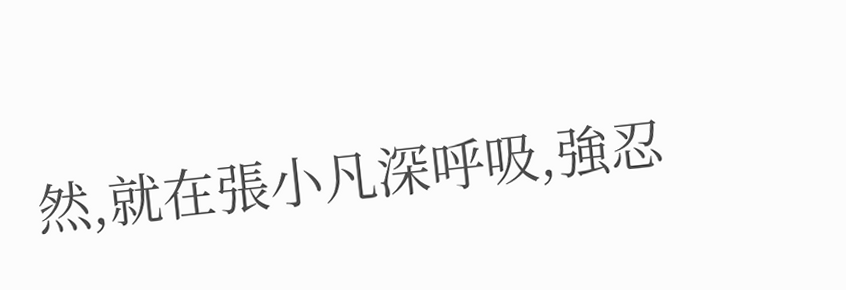然,就在張小凡深呼吸,強忍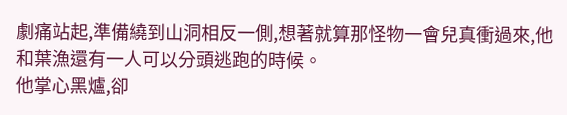劇痛站起,準備繞到山洞相反一側,想著就算那怪物一會兒真衝過來,他和葉漁還有一人可以分頭逃跑的時候。
他掌心黑爐,卻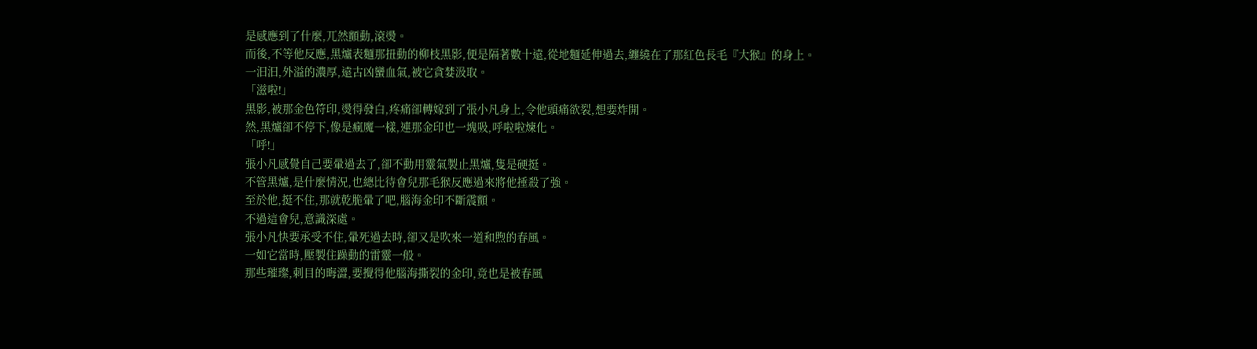是感應到了什麼,兀然顫動,滾燙。
而後,不等他反應,黑爐表麵那扭動的柳枝黑影,便是隔著數十遠,從地麵延伸過去,纏繞在了那紅色長毛『大猴』的身上。
一汩汩,外溢的濃厚,遠古凶蠻血氣,被它貪婪汲取。
「滋啦!」
黑影,被那金色符印,燙得發白,疼痛卻轉嫁到了張小凡身上,令他頭痛欲裂,想要炸開。
然,黑爐卻不停下,像是瘋魔一樣,連那金印也一塊吸,呼啦啦煉化。
「呼!」
張小凡感覺自己要暈過去了,卻不動用靈氣製止黑爐,隻是硬挺。
不管黑爐,是什麼情況,也總比待會兒那毛猴反應過來將他捶殺了強。
至於他,挺不住,那就乾脆暈了吧,腦海金印不斷震顫。
不過這會兒,意識深處。
張小凡快要承受不住,暈死過去時,卻又是吹來一道和煦的春風。
一如它當時,壓製住躁動的雷靈一般。
那些璀璨,刺目的晦澀,要攪得他腦海撕裂的金印,竟也是被春風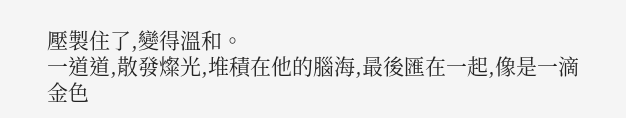壓製住了,變得溫和。
一道道,散發燦光,堆積在他的腦海,最後匯在一起,像是一滴金色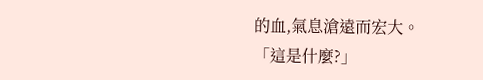的血,氣息滄遠而宏大。
「這是什麼?」